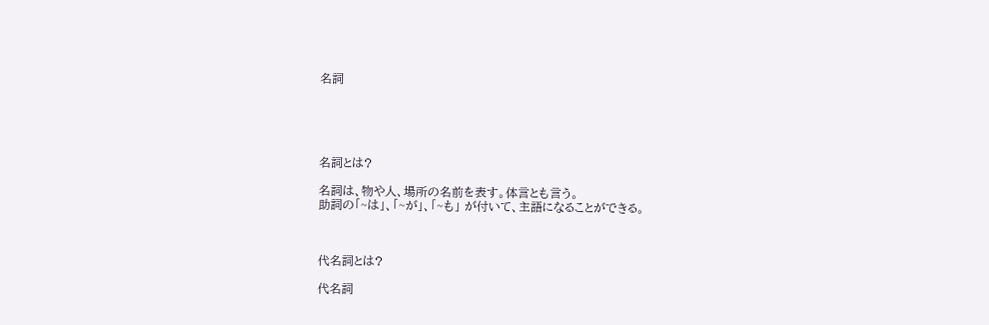名詞





名詞とは?

名詞は、物や人、場所の名前を表す。体言とも言う。
助詞の「~は」、「~が」、「~も」 が付いて、主語になることができる。



代名詞とは?

代名詞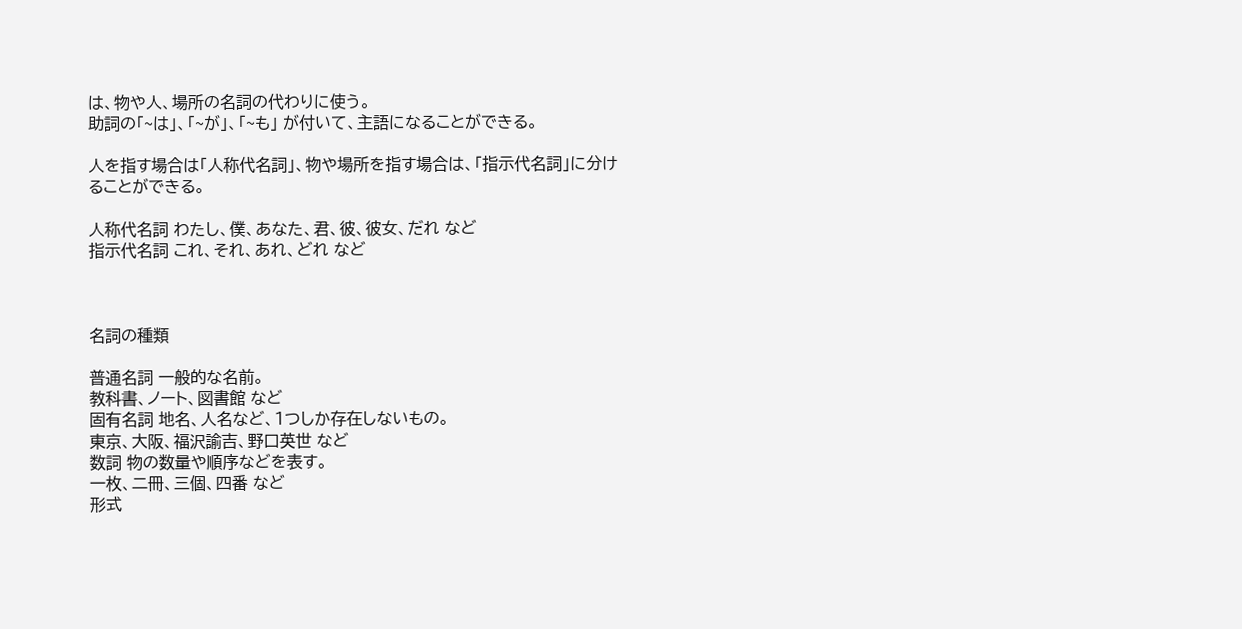は、物や人、場所の名詞の代わりに使う。
助詞の「~は」、「~が」、「~も」 が付いて、主語になることができる。

人を指す場合は「人称代名詞」、物や場所を指す場合は、「指示代名詞」に分けることができる。

人称代名詞 わたし、僕、あなた、君、彼、彼女、だれ など
指示代名詞 これ、それ、あれ、どれ など



名詞の種類

普通名詞 一般的な名前。
教科書、ノート、図書館 など
固有名詞 地名、人名など、1つしか存在しないもの。
東京、大阪、福沢諭吉、野口英世 など
数詞 物の数量や順序などを表す。
一枚、二冊、三個、四番 など
形式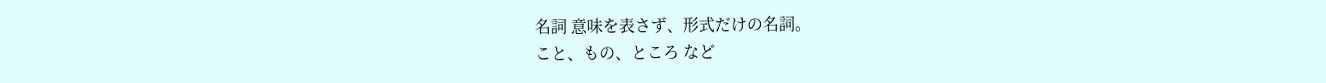名詞 意味を表さず、形式だけの名詞。
こと、もの、ところ など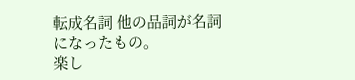転成名詞 他の品詞が名詞になったもの。
楽し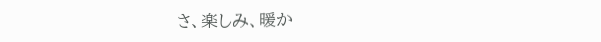さ、楽しみ、暖か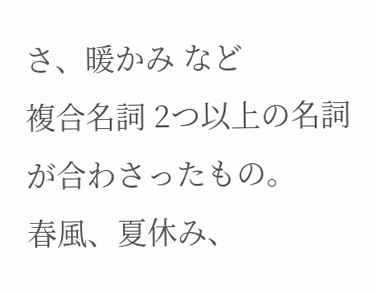さ、暖かみ など
複合名詞 2つ以上の名詞が合わさったもの。
春風、夏休み、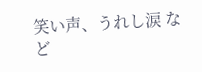笑い声、うれし涙 など